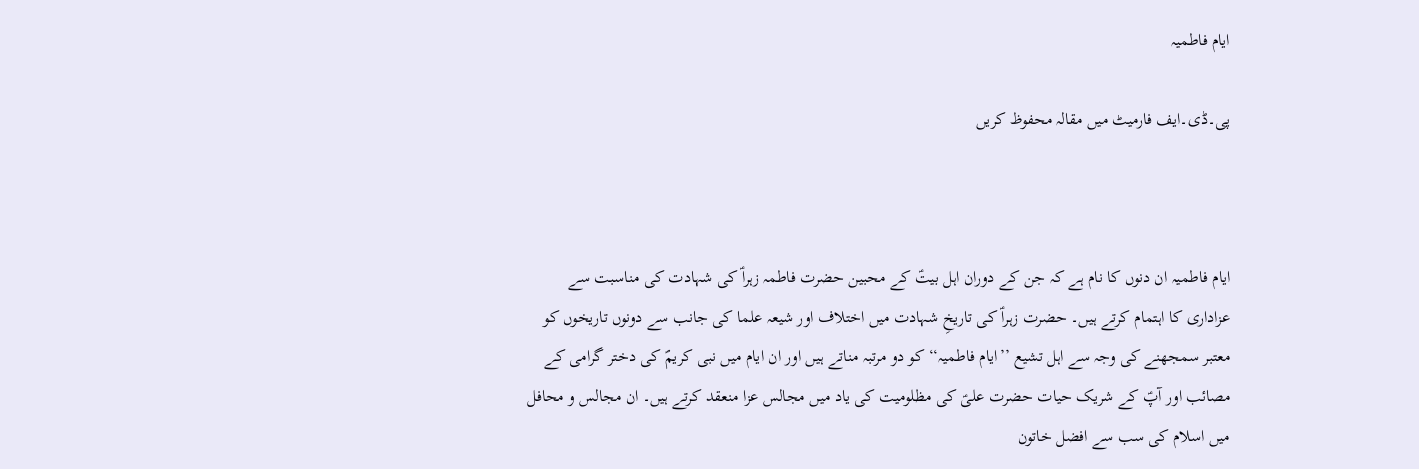ایام فاطمیہ

پی۔ڈی۔ایف فارمیٹ میں مقالہ محفوظ کریں



ایام فاطمیہ ان دنوں کا نام ہے کہ جن کے دوران اہل بیتؑ کے محبین حضرت فاطمہ زہراؑ کی شہادت کی مناسبت سے عزاداری کا اہتمام کرتے ہیں۔ حضرت زہراؑ کی تاریخِ شہادت میں اختلاف اور شیعہ علما کی جانب سے دونوں تاریخوں کو معتبر سمجھنے کی وجہ سے اہل تشیع ’’ایام فاطمیہ‘‘ کو دو مرتبہ مناتے ہیں اور ان ایام میں نبی کریمؐ کی دختر گرامی کے مصائب اور آپؑ کے شریک حیات حضرت علیؑ کی مظلومیت کی یاد میں مجالس عزا منعقد کرتے ہیں۔ ان مجالس و محافل میں اسلام کی سب سے افضل خاتون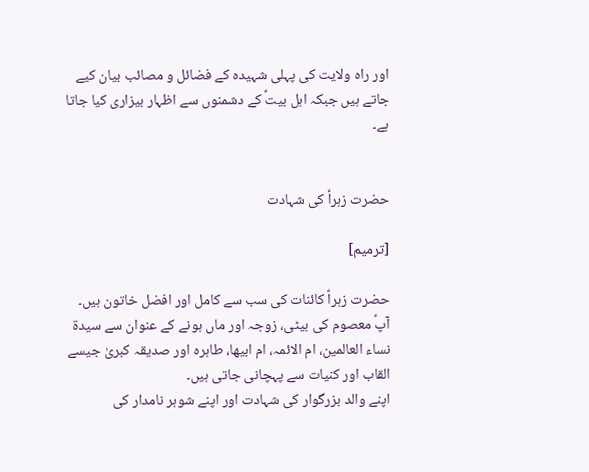اور راہ ولایت کی پہلی شہیدہ کے فضائل و مصائب بیان کیے جاتے ہیں جبکہ اہل بیتؑ کے دشمنوں سے اظہار بیزاری کیا جاتا ہے۔


حضرت زہراؑ کی شہادت

[ترمیم]

حضرت زہراؑ کائنات کی سب سے کامل اور افضل خاتون ہیں۔ آپؑ معصوم کی بیٹی، زوجہ اور ماں ہونے کے عنوان سے سیدۃ نساء العالمین، ام ‌الائمہ، ام‌ ابیها، طاہرہ اور صدیقہ کبریٰ جیسے القاب اور کنیات سے پہچانی جاتی ہیں۔
اپنے والد بزرگوار کی شہادت اور اپنے شوہر نامدار کی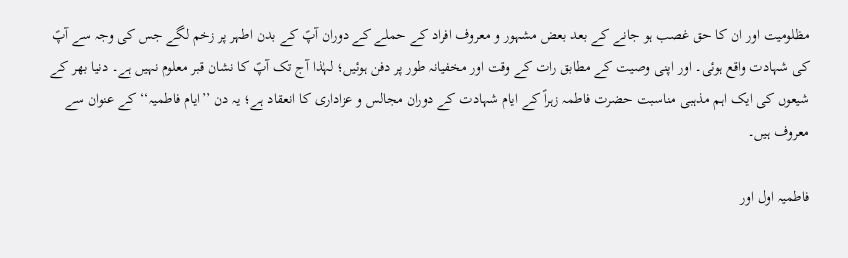مظلومیت اور ان کا حق غصب ہو جانے کے بعد بعض مشہور و معروف افراد کے حملے کے دوران آپؑ کے بدن اطہر پر زخم لگے جس کی وجہ سے آپؑ کی شہادت واقع ہوئی۔ اور اپنی وصیت کے مطابق رات کے وقت اور مخفیانہ طور پر دفن ہوئیں؛ لہٰذا آج تک آپؑ کا نشان قبر معلوم نہیں ہے۔ دنیا بھر کے شیعوں کی ایک اہم مذہبی مناسبت حضرت فاطمہ زہراؑ کے ایام شہادت کے دوران مجالس و عزاداری کا انعقاد ہے؛ یہ دن ’’ایام فاطمیہ‘‘ کے عنوان سے معروف ہیں۔

فاطمیہ اول اور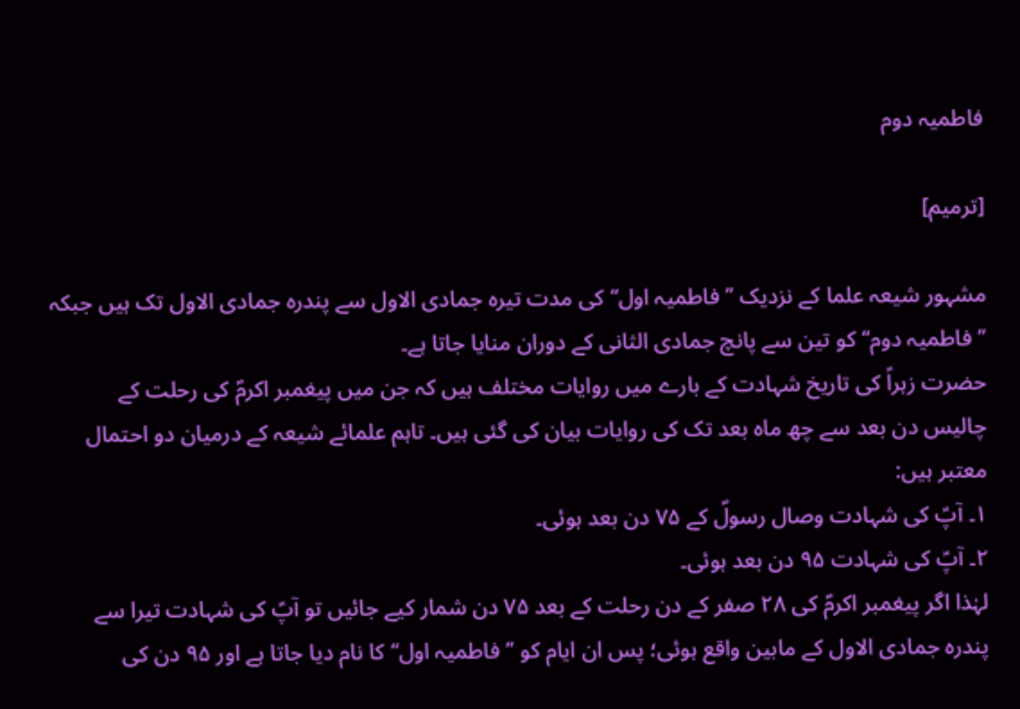فاطمیہ دوم

[ترمیم]

مشہور شیعہ علما کے نزدیک ’’فاطمیہ اول‘‘ کی مدت تیرہ جمادی الاول سے پندرہ جمادی الاول تک ہیں جبکہ ’’فاطمیہ دوم‘‘ کو تین سے پانچ جمادی الثانی کے دوران منایا جاتا ہے۔
حضرت زہراؑ کی تاریخ شہادت کے بارے میں روایات مختلف ہیں کہ جن میں پیغمبر اکرمؐ کی رحلت کے چالیس دن بعد سے چھ ماہ بعد تک کی روایات بیان کی گئی ہیں۔ تاہم علمائے شیعہ کے درمیان دو احتمال معتبر ہیں:
۱۔ آپؑ کی شہادت وصال رسولؐ کے ۷۵ دن بعد ہوئی۔
۲۔ آپؑ کی شہادت ۹۵ دن بعد ہوئی۔
لہٰذا اگر پیغمبر اکرمؐ کی ۲۸ صفر کے دن رحلت کے بعد ۷۵ دن شمار کیے جائیں تو آپؑ کی شہادت تیرا سے پندرہ جمادی الاول کے مابین واقع ہوئی؛ پس ان ایام کو ’’فاطمیہ اول‘‘ کا نام دیا جاتا ہے اور ۹۵ دن کی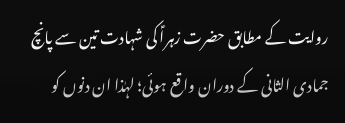روایت کے مطابق حضرت زہراؑ کی شہادت تین سے پانچ جمادی الثانی کے دوران واقع ہوئی؛ لہٰذا ان دنوں کو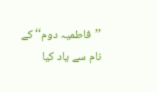’’فاطمیہ دوم‘‘ کے نام سے یاد کیا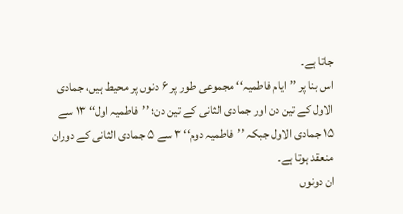جاتا ہے۔
اس بنا پر ’’ایام فاطمیہ‘‘ مجموعی طور پر ۶ دنوں پر محیط ہیں، جمادی الاول کے تین دن اور جمادی الثانی کے تین دن؛ ’’فاطمیہ اول‘‘ ۱۳ سے ۱۵ جمادی الاول جبکہ ’’فاطمیہ دوم‘‘ ۳ سے ۵ جمادی الثانی کے دوران منعقد ہوتا ہے۔
ان دونوں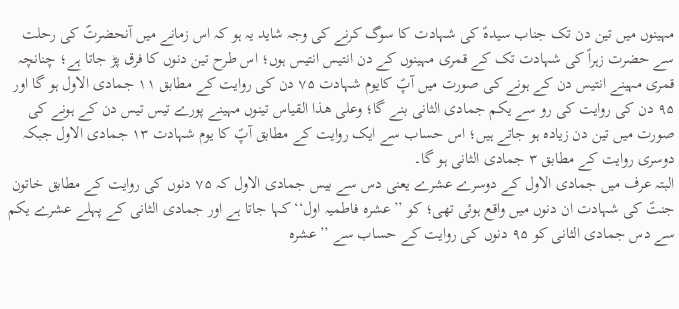مہینوں میں تین دن تک جناب سیدہؑ کی شہادت کا سوگ کرنے کی وجہ شاید یہ ہو کہ اس زمانے میں آنحضرتؐ کی رحلت سے حضرت زہراؑ کی شہادت تک کے قمری مہینوں کے دن انتیس انتیس ہوں؛ اس طرح تین دنوں کا فرق پڑ جاتا ہے؛ چنانچہ قمری مہینے انتیس دن کے ہونے کی صورت میں آپؑ کایوم شہادت ۷۵ دن کی روایت کے مطابق ۱۱ جمادی الاول ہو گا اور ۹۵ دن کی روایت کی رو سے یکم جمادی الثانی بنے گا؛ وعلی ھذا القیاس تینوں مہینے پورے تیس تیس دن کے ہونے کی صورت میں تین دن زیادہ ہو جاتے ہیں؛ اس حساب سے ایک روایت کے مطابق آپؑ کا یوم شہادت ۱۳ جمادی الاول جبکہ دوسری روایت کے مطابق ۳ جمادی الثانی ہو گا۔
البتہ عرف میں جمادی الاول کے دوسرے عشرے یعنی دس سے بیس جمادی الاول کہ ۷۵ دنوں کی روایت کے مطابق خاتون جنتؑ کی شہادت ان دنوں میں واقع ہوئی تھی؛ کو ’’عشرہ فاطمیہ اول‘‘ کہا جاتا ہے اور جمادی الثانی کے پہلے عشرے یکم سے دس جمادی الثانی کو ۹۵ دنوں کی روایت کے حساب سے ’’عشرہ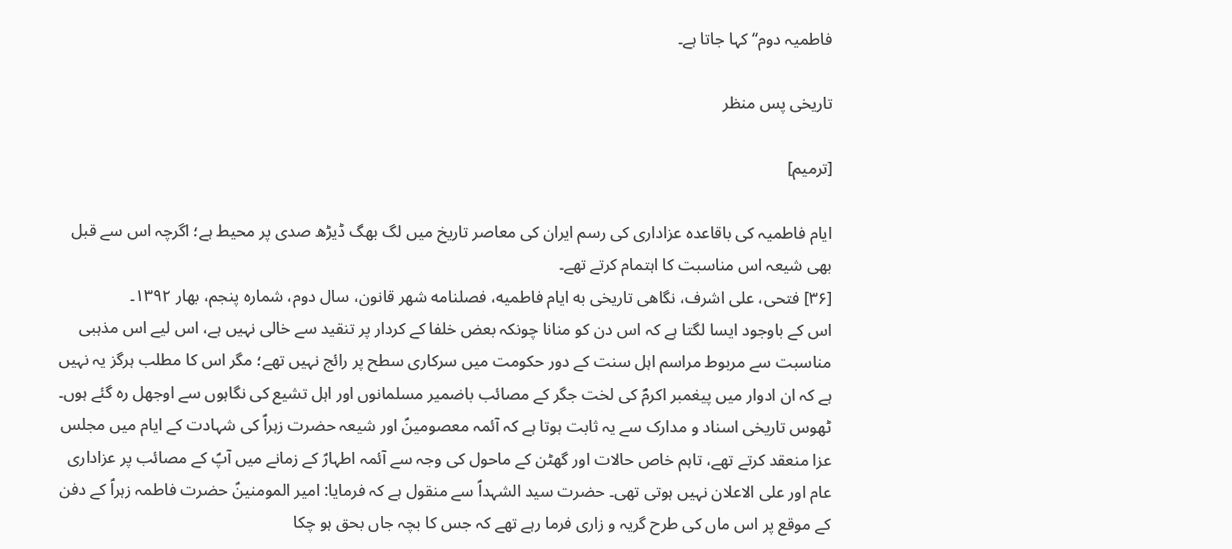فاطمیہ دوم‘‘ کہا جاتا ہے۔

تاریخی پس منظر

[ترمیم]

ایام فاطمیہ کی باقاعدہ عزاداری کی رسم ایران کی معاصر تاریخ میں لگ بھگ ڈیڑھ صدی پر محیط ہے؛ اگرچہ اس سے قبل بھی شیعہ اس مناسبت کا اہتمام کرتے تھے۔
[۳۶] فتحی، علی اشرف، نگاهی تاریخی به ایام فاطمیه، فصلنامه شهر قانون، سال دوم، شماره پنجم، بهار ۱۳۹۲۔
اس کے باوجود ایسا لگتا ہے کہ اس دن کو منانا چونکہ بعض خلفا کے کردار پر تنقید سے خالی نہیں ہے، اس لیے اس مذہبی مناسبت سے مربوط مراسم اہل سنت کے دور حکومت میں سرکاری سطح پر رائج نہیں تھے؛ مگر اس کا مطلب ہرگز یہ نہیں ہے کہ ان ادوار میں پیغمبر اکرمؐ کی لخت جگر کے مصائب باضمیر مسلمانوں اور اہل تشیع کی نگاہوں سے اوجھل رہ گئے ہوں۔
ٹھوس تاریخی اسناد و مدارک سے یہ ثابت ہوتا ہے کہ آئمہ معصومینؑ اور شیعہ حضرت زہراؑ کی شہادت کے ایام میں مجلس عزا منعقد کرتے تھے، تاہم خاص حالات اور گھٹن کے ماحول کی وجہ سے آئمہ اطہارؑ کے زمانے میں آپؑ کے مصائب پر عزاداری عام اور علی الاعلان نہیں ہوتی تھی۔ حضرت سید الشہداؑ سے منقول ہے کہ فرمایا: امیر المومنینؑ حضرت فاطمہ زہراؑ کے دفن کے موقع پر اس ماں کی طرح گریہ و زاری فرما رہے تھے کہ جس کا بچہ جاں بحق ہو چکا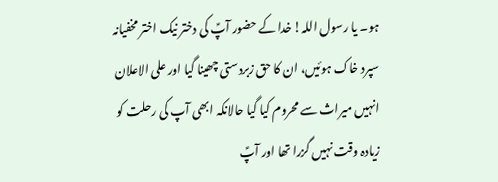ہو۔ یا رسول اللہ! خدا کے حضور آپؑ کی دختر نیک اختر مخفیانہ سپرد خاک ہوئیں، ان کا حق زبردستی چھینا گیا اور علی الاعلان انہیں میراث سے محروم کیا گیا حالانکہ ابھی آپ کی رحلت کو زیادہ وقت نہیں گزرا تھا اور آپؑ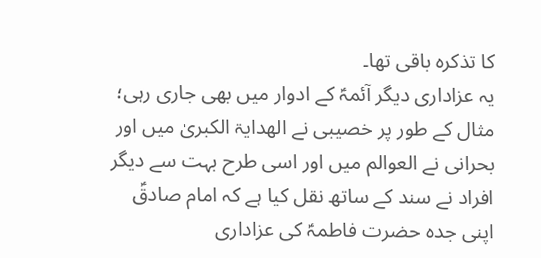کا تذکرہ باقی تھا۔
یہ عزاداری دیگر آئمہؑ کے ادوار میں بھی جاری رہی؛ مثال کے طور پر خصیبی نے الھدایۃ الکبریٰ میں اور بحرانی نے العوالم میں اور اسی طرح بہت سے دیگر افراد نے سند کے ساتھ نقل کیا ہے کہ امام صادقؑ اپنی جدہ حضرت فاطمہؑ کی عزاداری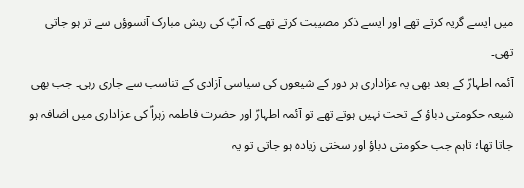میں ایسے گریہ کرتے تھے اور ایسے ذکر مصیبت کرتے تھے کہ آپؑ کی ریش مبارک آنسوؤں سے تر ہو جاتی تھی۔
آئمہ اطہارؑ کے بعد بھی یہ عزاداری ہر دور کے شیعوں کی سیاسی آزادی کے تناسب سے جاری رہی۔ جب بھی شیعہ حکومتی دباؤ کے تحت نہیں ہوتے تھے تو آئمہ اطہارؑ اور حضرت فاطمہ زہراؑ کی عزاداری میں اضافہ ہو جاتا تھا؛ تاہم جب حکومتی دباؤ اور سختی زیادہ ہو جاتی تو یہ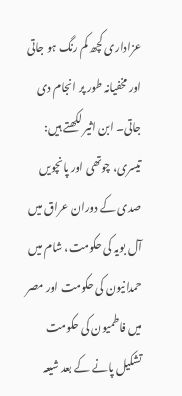عزاداری کچھ کم رنگ ہو جاتی اور مخفیانہ طور پر انجام دی جاتی۔ ابن اثیر لکھتے ہیں: تیسری، چوتھی اور پانچویں صدی کے دوران عراق میں آل بویہ کی حکومت، شام میں حمدانیون کی حکومت اور مصر میں فاطمیون کی حکومت تشکیل پانے کے بعد شیعہ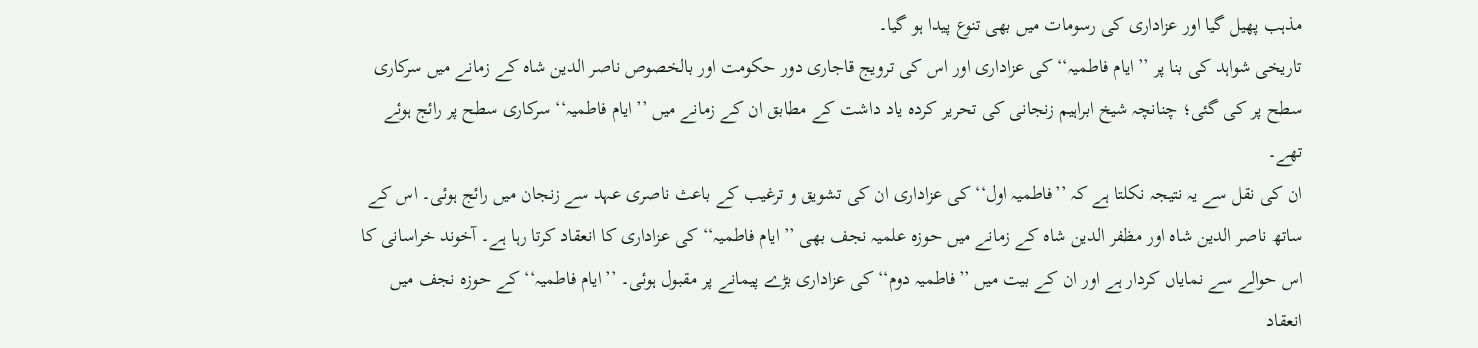مذہب پھیل گیا اور عزاداری کی رسومات میں بھی تنوع پیدا ہو گیا۔
تاریخی شواہد کی بنا پر ’’ایام فاطمیہ‘‘ کی عزاداری اور اس کی ترویج قاجاری دور حکومت اور بالخصوص ناصر الدین شاہ کے زمانے میں سرکاری سطح پر کی گئی؛ چنانچہ شیخ ابراہیم زنجانی کی تحریر کردہ یاد داشت کے مطابق ان کے زمانے میں ’’ایام فاطمیہ‘‘ سرکاری سطح پر رائج ہوئے تھے۔
ان کی نقل سے یہ نتیجہ نکلتا ہے کہ ’’فاطمیہ اول‘‘ کی عزاداری ان کی تشویق و ترغیب کے باعث ناصری عہد سے زنجان میں رائج ہوئی۔ اس کے ساتھ ناصر الدین شاہ اور مظفر الدین شاہ کے زمانے میں حوزہ علمیہ نجف بھی ’’ایام فاطمیہ‘‘ کی عزاداری کا انعقاد کرتا رہا ہے۔ آخوند خراسانی کا اس حوالے سے نمایاں کردار ہے اور ان کے بیت میں ’’فاطمیہ دوم‘‘ کی عزاداری بڑے پیمانے پر مقبول ہوئی۔ ’’ایام فاطمیہ‘‘ کے حوزہ نجف میں انعقاد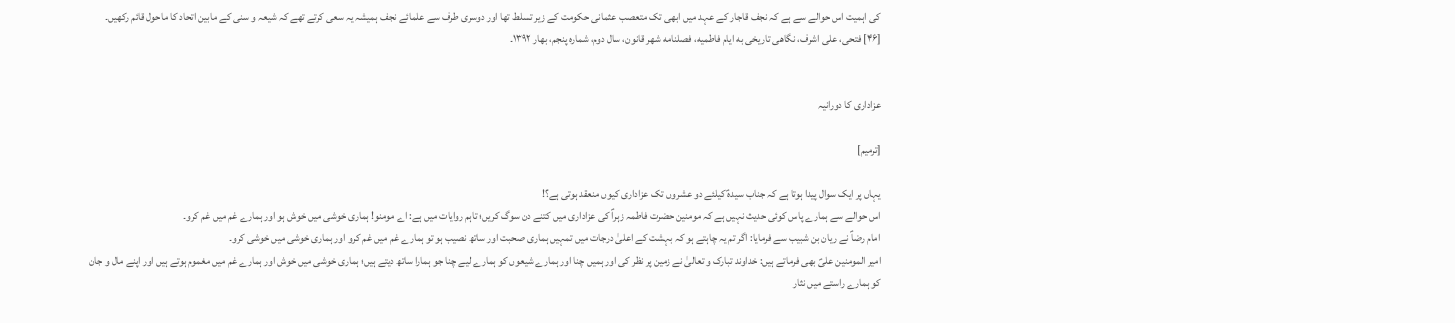کی اہمیت اس حوالے سے ہے کہ نجف قاجار کے عہد میں ابھی تک متعصب عثمانی حکومت کے زیر تسلط تھا اور دوسری طرف سے علمائے نجف ہمیشہ یہ سعی کرتے تھے کہ شیعہ و سنی کے مابین اتحاد کا ماحول قائم رکھیں۔
[۴۶] فتحی، علی اشرف، نگاهی تاریخی به ایام فاطمیه، فصلنامه شهر قانون، سال دوم، شماره پنجم، بهار ۱۳۹۲۔


عزاداری کا دورانیہ

[ترمیم]

یہاں پر ایک سوال پیدا ہوتا ہے کہ جناب سیدہؑ کیلئے دو عشروں تک عزاداری کیوں منعقد ہوتی ہے؟!
اس حوالے سے ہمارے پاس کوئی حدیث نہیں ہے کہ مومنین حضرت فاطمہ زہراؑ کی عزاداری میں کتنے دن سوگ کریں؛ تاہم روایات میں ہے: اے مومنو! ہماری خوشی میں خوش ہو اور ہمارے غم میں غم کرو۔
امام رضاؑ نے ریان بن شبیب سے فرمایا: اگر تم یہ چاہتے ہو کہ بہشت کے اعلیٰ درجات میں تمہیں ہماری صحبت اور ساتھ نصیب ہو تو ہمارے غم میں غم کرو اور ہماری خوشی میں خوشی کرو۔
امیر المومنین علیؑ بھی فرماتے ہیں: خداوند تبارک و تعالیٰ نے زمین پر نظر کی اور ہمیں چنا اور ہمارے شیعوں کو ہمارے لیے چنا جو ہمارا ساتھ دیتے ہیں؛ ہماری خوشی میں خوش اور ہمارے غم میں مغموم ہوتے ہیں اور اپنے مال و جان کو ہمارے راستے میں نثار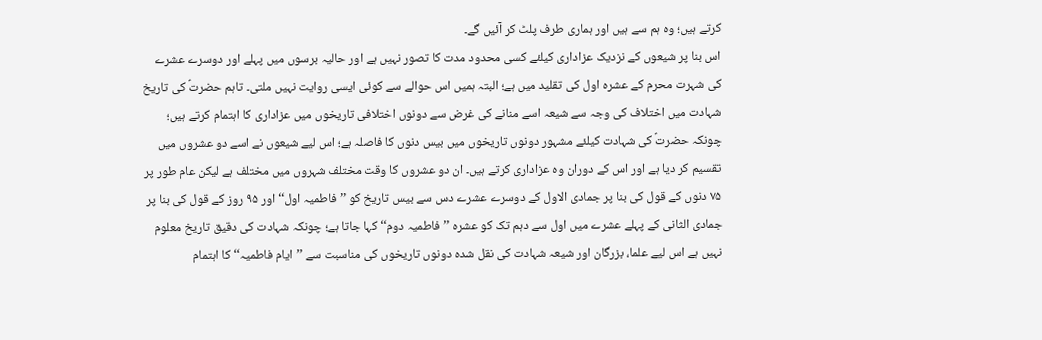کرتے ہیں؛ وہ ہم سے ہیں اور ہماری طرف پلٹ کر آئیں گے۔
اس بنا پر شیعوں کے نزدیک عزاداری کیلئے کسی محدود مدت کا تصور نہیں ہے اور حالیہ برسوں میں پہلے اور دوسرے عشرے کی شہرت محرم کے عشرہ اول کی تقلید میں ہے؛ البتہ ہمیں اس حوالے سے کوئی ایسی روایت نہیں ملتی۔ تاہم حضرتؑ کی تاریخ شہادت میں اختلاف کی وجہ سے شیعہ اسے منانے کی غرض سے دونوں اختلافی تاریخوں میں عزاداری کا اہتمام کرتے ہیں؛ چونکہ حضرتؑ کی شہادت کیلئے مشہور دونوں تاریخوں میں بیس دنوں کا فاصلہ ہے؛ اس لیے شیعوں نے اسے دو عشروں میں تقسیم کر دیا ہے اور اس کے دوران وہ عزاداری کرتے ہیں۔ ان دو عشروں کا وقت مختلف شہروں میں مختلف ہے لیکن عام طور پر ۷۵ دنوں کے قول کی بنا پر جمادی الاول کے دوسرے عشرے دس سے بیس تاریخ کو ’’فاطمیہ اول‘‘ اور ۹۵ روز کے قول کی بنا پر جمادی الثانی کے پہلے عشرے میں اول سے دہم تک کو عشرہ ’’فاطمیہ دوم‘‘ کہا جاتا ہے؛ چونکہ شہادت کی دقیق تاریخ معلوم نہیں ہے اس لیے علما، بزرگان اور شیعہ شہادت کی نقل شدہ دونوں تاریخوں کی مناسبت سے ’’ایام فاطمیہ‘‘ کا اہتمام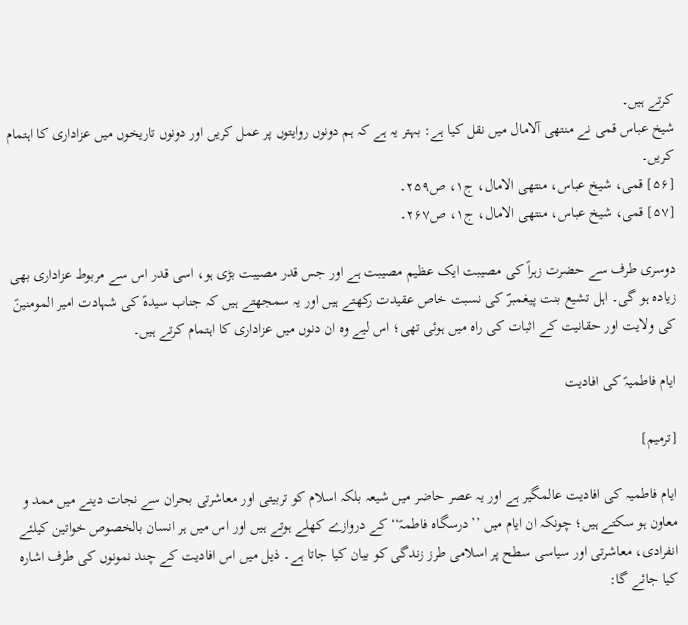کرتے ہیں۔
شیخ عباس قمی نے منتھی آلامال میں نقل کیا ہے: بہتر یہ ہے کہ ہم دونوں روایتوں پر عمل کریں اور دونوں تاریخوں میں عزاداری کا اہتمام کریں۔
[۵۶] قمی، شیخ عباس، منتهی الامال، ج۱، ص۲۵۹۔
[۵۷] قمی، شیخ عباس، منتهی الامال، ج۱، ص۲۶۷۔

دوسری طرف سے حضرت زہراؑ کی مصیبت ایک عظیم مصیبت ہے اور جس قدر مصیبت بڑی ہو، اسی قدر اس سے مربوط عزاداری بھی زیادہ ہو گی۔ اہل تشیع بنت پیغمبرؐ کی نسبت خاص عقیدت رکھتے ہیں اور یہ سمجھتے ہیں کہ جناب سیدہؑ کی شہادت امیر المومنینؑ کی ولایت اور حقانیت کے اثبات کی راہ میں ہوئی تھی؛ اس لیے وہ ان دنوں میں عزاداری کا اہتمام کرتے ہیں۔

ایام فاطمیہؑ کی افادیت

[ترمیم]

ایام فاطمیہ کی افادیت عالمگیر ہے اور یہ عصر حاضر میں شیعہ بلکہ اسلام کو تربیتی اور معاشرتی بحران سے نجات دینے میں ممد و معاون ہو سکتے ہیں؛ چونکہ ان ایام میں ’’درسگاہ فاطمہؑ‘‘ کے دروازے کھلے ہوتے ہیں اور اس میں ہر انسان بالخصوص خواتین کیلئے انفرادی، معاشرتی اور سیاسی سطح پر اسلامی طرز زندگی کو بیان کیا جاتا ہے۔ ذیل میں اس افادیت کے چند نمونوں کی طرف اشارہ کیا جائے گا: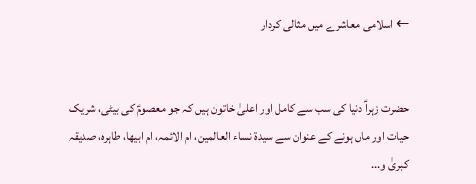← اسلامی معاشرے میں مثالی کردار


حضرت زہراؑ دنیا کی سب سے کامل اور اعلیٰ خاتون ہیں کہ جو معصومؑ کی بیٹی، شریک حیات اور ماں ہونے کے عنوان سے سیدۃ نساء العالمین، ام ‌الائمہ، ام ‌ابیها، طاہرہ، صدیقہ کبریٰ و...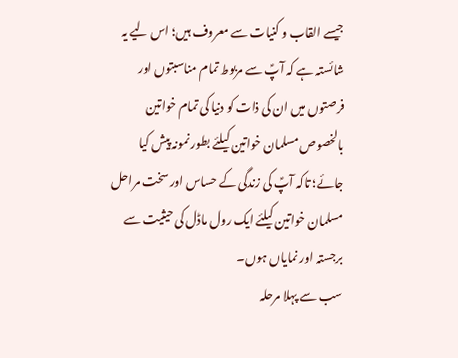جیسے القاب و کنیات سے معروف ہیں؛ اس لیے یہ شائستہ ہے کہ آپؑ سے مربوط تمام مناسبتوں اور فرصتوں میں ان کی ذات کو دنیا کی تمام خواتین بالخصوص مسلمان خواتین کیلئے بطور نمونہ پیش کیا جائے؛ تاکہ آپؑ کی زندگی کے حساس اور سخت مراحل مسلمان خواتین کیلئے ایک رول ماڈل کی حیثیت سے برجستہ اور نمایاں ہوں۔
سب سے پہلا مرحلہ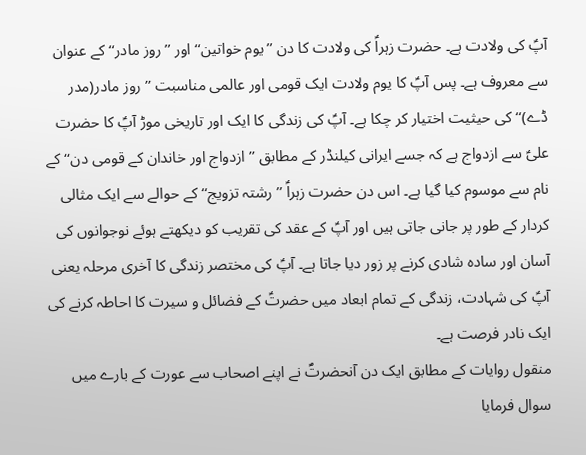آپؑ کی ولادت ہے۔ حضرت زہراؑ کی ولادت کا دن ’’یوم خواتین‘‘ اور ’’روز مادر‘‘ کے عنوان سے معروف ہے۔ پس آپؑ کا یوم ولادت ایک قومی اور عالمی مناسبت ’’روز مادر(مدر ڈے)‘‘ کی حیثیت اختیار کر چکا ہے۔ آپؑ کی زندگی کا ایک اور تاریخی موڑ آپؑ کا حضرت علیؑ سے ازدواج ہے کہ جسے ایرانی کیلنڈر کے مطابق ’’ازدواج اور خاندان کے قومی دن‘‘ کے نام سے موسوم کیا گیا ہے۔ اس دن حضرت زہراؑ ’’رشتہ تزویج‘‘ کے حوالے سے ایک مثالی کردار کے طور پر جانی جاتی ہیں اور آپؑ کے عقد کی تقریب کو دیکھتے ہوئے نوجوانوں کی آسان اور سادہ شادی کرنے پر زور دیا جاتا ہے۔ آپؑ کی مختصر زندگی کا آخری مرحلہ یعنی آپؑ کی شہادت، زندگی کے تمام ابعاد میں حضرتؑ کے فضائل و سیرت کا احاطہ کرنے کی ایک نادر فرصت ہے۔
منقول روایات کے مطابق ایک دن آنحضرتؐ نے اپنے اصحاب سے عورت کے بارے میں سوال فرمایا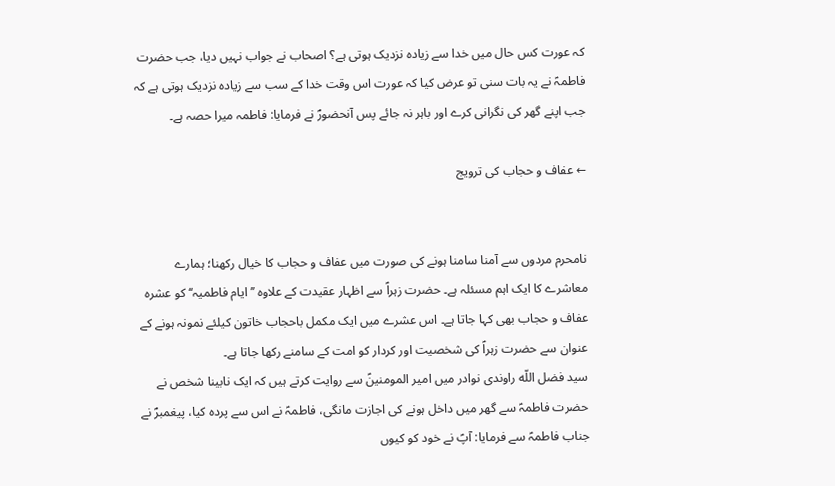کہ عورت کس حال میں خدا سے زیادہ نزدیک ہوتی ہے؟ اصحاب نے جواب نہیں دیا، جب حضرت فاطمہؑ نے یہ بات سنی تو عرض کیا کہ عورت اس وقت خدا کے سب سے زیادہ نزدیک ہوتی ہے کہ جب اپنے گھر کی نگرانی کرے اور باہر نہ جائے پس آنحضورؐ نے فرمایا: فاطمہ میرا حصہ ہے۔

← عفاف و حجاب کی ترویج


نامحرم مردوں سے آمنا سامنا ہونے کی صورت میں عفاف و حجاب کا خیال رکھنا؛ ہمارے معاشرے کا ایک اہم مسئلہ ہے۔ حضرت زہراؑ سے اظہار عقیدت کے علاوہ ’’ایام فاطمیہ‘‘ کو عشرہ عفاف و حجاب بھی کہا جاتا ہے۔ اس عشرے میں ایک مکمل باحجاب خاتون کیلئے نمونہ ہونے کے عنوان سے حضرت زہراؑ کی شخصیت اور کردار کو امت کے سامنے رکھا جاتا ہے۔
سید فضل اللّه راوندی نوادر میں امیر المومنینؑ سے روایت کرتے ہیں کہ ایک نابینا شخص نے حضرت فاطمہؑ سے گھر میں داخل ہونے کی اجازت مانگی، فاطمہؑ نے اس سے پردہ کیا، پیغمبرؐ نے جناب فاطمہؑ سے فرمایا: آپؑ نے خود کو کیوں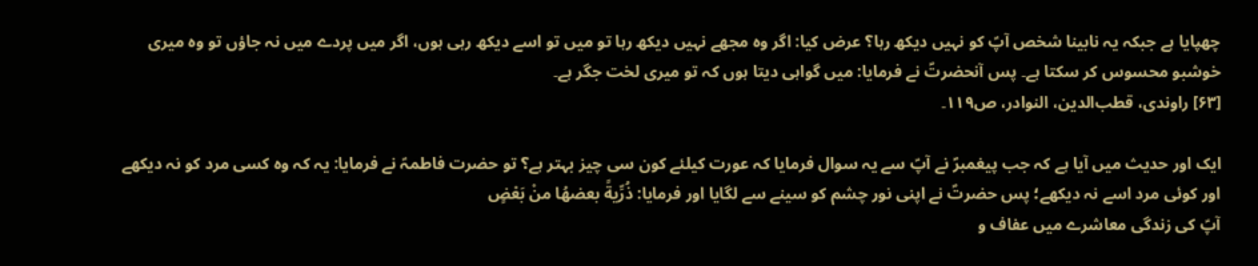چھپایا ہے جبکہ یہ نابینا شخص آپؑ کو نہیں دیکھ رہا؟ عرض کیا: اگر وہ مجھے نہیں دیکھ رہا تو میں تو اسے دیکھ رہی ہوں، اگر میں پردے میں نہ جاؤں تو وہ میری خوشبو محسوس کر سکتا ہے۔ پس آنحضرتؐ نے فرمایا: میں گواہی دیتا ہوں کہ تو میری لخت جگر ہے۔
[۶۳] راوندی، قطب‌الدین، النوادر، ص۱۱۹۔

ایک اور حدیث میں آیا ہے کہ جب پیغمبرؐ نے آپؑ سے یہ سوال فرمایا کہ عورت کیلئے کون سی چیز بہتر ہے؟ تو حضرت فاطمہؑ نے فرمایا: یہ کہ وہ کسی مرد کو نہ دیکھے اور کوئی مرد اسے نہ دیکھے؛ پس حضرتؐ نے اپنی نور چشم کو سینے سے لگایا اور فرمایا: ذُرِّیةً بعضهُا منْ بَعْضٍ
آپؑ کی زندگی معاشرے میں عفاف و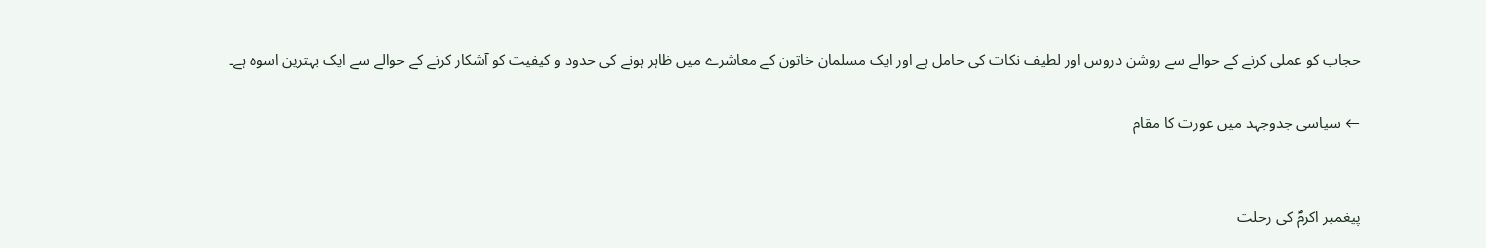حجاب کو عملی کرنے کے حوالے سے روشن دروس اور لطیف نکات کی حامل ہے اور ایک مسلمان خاتون کے معاشرے میں ظاہر ہونے کی حدود و کیفیت کو آشکار کرنے کے حوالے سے ایک بہترین اسوہ ہے۔

← سیاسی جدوجہد میں عورت کا مقام


پیغمبر اکرمؐ کی رحلت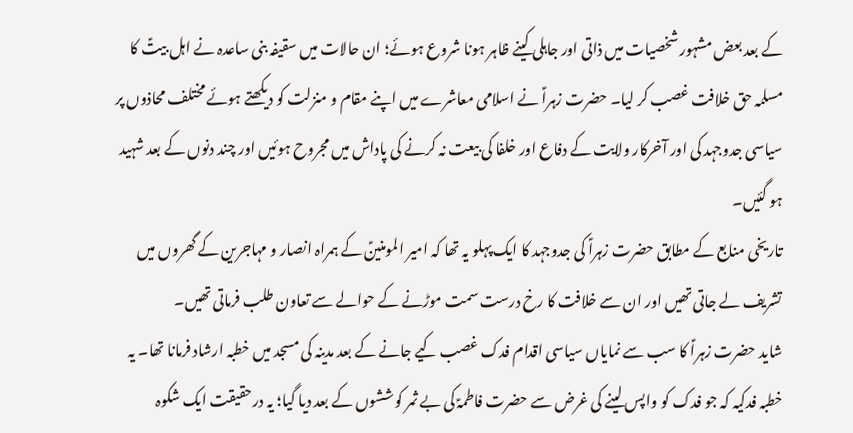کے بعد بعض مشہور شخصیات میں ذاتی اور جاہلی کینے ظاہر ہونا شروع ہوئے؛ ان حالات میں سقیفہ بنی ساعدہ نے اہل بیتؑ کا مسلمہ حق خلافت غصب کر لیا۔ حضرت زہراؑ نے اسلامی معاشرے میں اپنے مقام و منزلت کو دیکھتے ہوئے مختلف محاذوں پر سیاسی جدوجہد کی اور آخرکار ولایت کے دفاع اور خلفا کی بیعت نہ کرنے کی پاداش میں مجروح ہوئیں اور چند دنوں کے بعد شہید ہو گئیں۔
تاریخی منابع کے مطابق حضرت زہراؑ کی جدوجہد کا ایک پہلو یہ تھا کہ امیر المومنینؑ کے ہمراہ انصار و مہاجرین کے گھروں میں تشریف لے جاتی تھیں اور ان سے خلافت کا رخ درست سمت موڑنے کے حوالے سے تعاون طلب فرماتی تھیں۔
شاید حضرت زہراؑ کا سب سے نمایاں سیاسی اقدام فدک غصب کیے جانے کے بعد مدینہ کی مسجد میں خطبہ ارشاد فرمانا تھا۔ یہ خطبہ فدکیہ کہ جو فدک کو واپس لینے کی غرض سے حضرت فاطمہؑ کی بے ثمر کوششوں کے بعد دیا گیا؛ یہ درحقیقت ایک شکوہ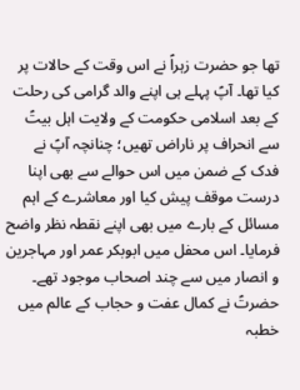تھا جو حضرت زہراؑ نے اس وقت کے حالات پر کیا تھا۔ آپؑ پہلے ہی اپنے والد گرامی کی رحلت کے بعد اسلامی حکومت کے ولایت اہل بیتؑ سے انحراف پر ناراض تھیں؛ چنانچہ آپؑ نے فدک کے ضمن میں اس حوالے سے بھی اپنا درست موقف پیش کیا اور معاشرے کے اہم مسائل کے بارے میں بھی اپنے نقطہ نظر واضح فرمایا۔ اس محفل میں ابوبکر عمر اور مہاجرین و انصار میں سے چند اصحاب موجود تھے۔ حضرتؑ نے کمال عفت و حجاب کے عالم میں خطبہ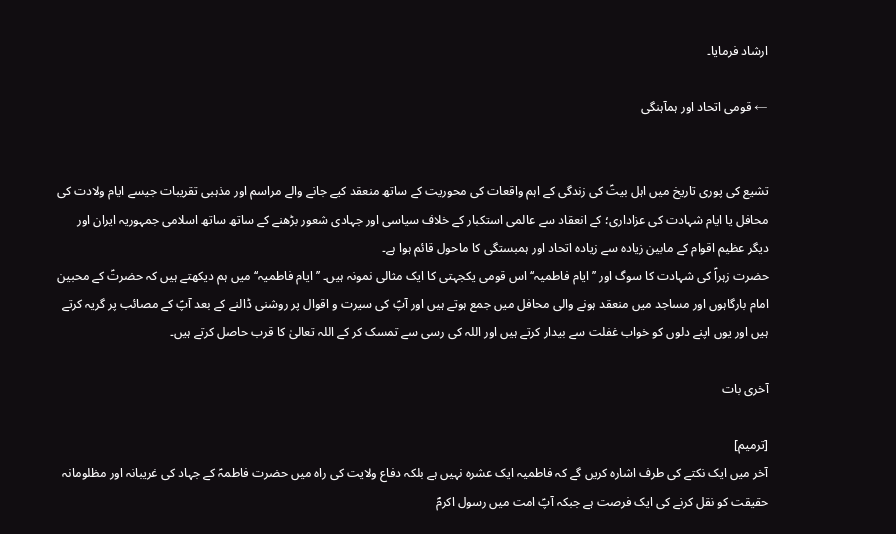ارشاد فرمایا۔

← قومی اتحاد اور ہمآہنگی


تشیع کی پوری تاریخ میں اہل بیتؑ کی زندگی کے اہم واقعات کی محوریت کے ساتھ منعقد کیے جانے والے مراسم اور مذہبی تقریبات جیسے ایام ولادت کی محافل یا ایام شہادت کی عزاداری؛ کے انعقاد سے عالمی استکبار کے خلاف سیاسی اور جہادی شعور بڑھنے کے ساتھ ساتھ اسلامی جمہوریہ ایران اور دیگر عظیم اقوام کے مابین زیادہ سے زیادہ اتحاد اور ہمبستگی کا ماحول قائم ہوا ہے۔
حضرت زہراؑ کی شہادت کا سوگ اور ’’ایام فاطمیہ‘‘ اس قومی یکجہتی کا ایک مثالی نمونہ ہیں۔ ’’ایام فاطمیہ‘‘ میں ہم دیکھتے ہیں کہ حضرتؑ کے محبین امام بارگاہوں اور مساجد میں منعقد ہونے والی محافل میں جمع ہوتے ہیں اور آپؑ کی سیرت و اقوال پر روشنی ڈالنے کے بعد آپؑ کے مصائب پر گریہ کرتے ہیں اور یوں اپنے دلوں کو خواب غفلت سے بیدار کرتے ہیں اور اللہ کی رسی سے تمسک کر کے اللہ تعالیٰ کا قرب حاصل کرتے ہیں۔

آخری بات

[ترمیم]
آخر میں ایک نکتے کی طرف اشارہ کریں گے کہ فاطمیہ ایک عشرہ نہیں ہے بلکہ دفاع ولایت کی راہ میں حضرت فاطمہؑ کے جہاد کی غریبانہ اور مظلومانہ حقیقت کو نقل کرنے کی ایک فرصت ہے جبکہ آپؑ امت میں رسول اکرمؐ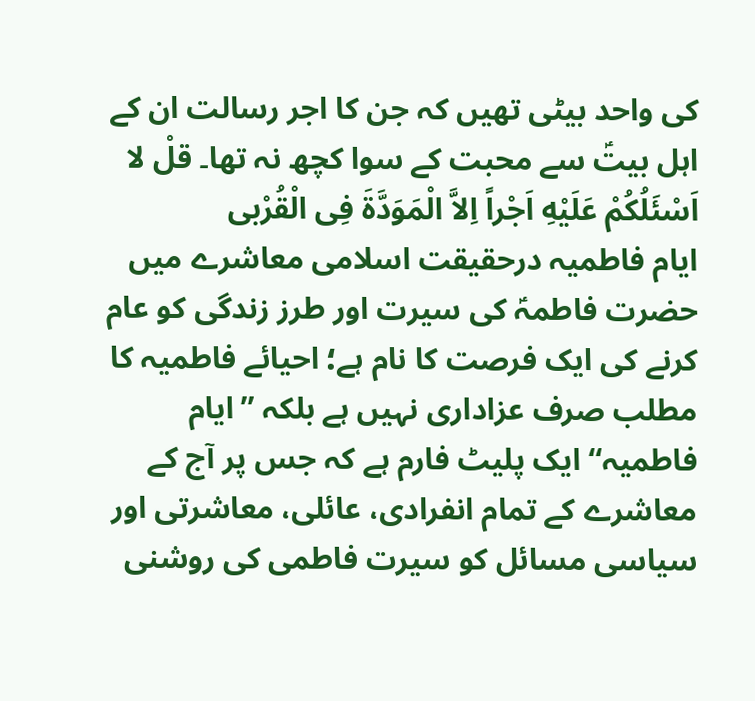کی واحد بیٹی تھیں کہ جن کا اجر رسالت ان کے اہل بیتؑ سے محبت کے سوا کچھ نہ تھا۔ قلْ لا اَسْئَلُکُمْ عَلَیْهِ اَجْراً اِلاَّ الْمَوَدَّةَ فِی الْقُرْبی
ایام فاطمیہ درحقیقت اسلامی معاشرے میں حضرت فاطمہؑ کی سیرت اور طرز زندگی کو عام کرنے کی ایک فرصت کا نام ہے؛ احیائے فاطمیہ کا مطلب صرف عزاداری نہیں ہے بلکہ ’’ایام فاطمیہ‘‘ ایک پلیٹ فارم ہے کہ جس پر آج کے معاشرے کے تمام انفرادی، عائلی، معاشرتی اور سیاسی مسائل کو سیرت فاطمی کی روشنی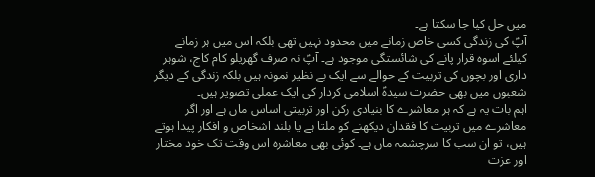میں حل کیا جا سکتا ہے۔
آپؑ کی زندگی کسی خاص زمانے میں محدود نہیں تھی بلکہ اس میں ہر زمانے کیلئے اسوہ قرار پانے کی شائستگی موجود ہے۔ آپؑ نہ صرف گھریلو کام کاج، شوہر داری اور بچوں کی تربیت کے حوالے سے ایک بے نظیر نمونہ ہیں بلکہ زندگی کے دیگر شعبوں میں بھی حضرت سیدہؑ اسلامی کردار کی ایک عملی تصویر ہیں۔
اہم بات یہ ہے کہ ہر معاشرے کا بنیادی رکن اور تربیتی اساس ماں ہے اور اگر معاشرے میں تربیت کا فقدان دیکھنے کو ملتا ہے یا بلند اشخاص و افکار پیدا ہوتے ہیں، تو ان سب کا سرچشمہ ماں ہے۔ کوئی بھی معاشرہ اس وقت تک خود مختار اور عزت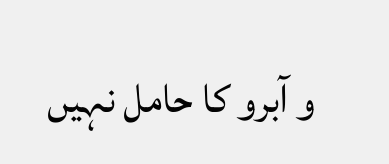و آبرو کا حامل نہیں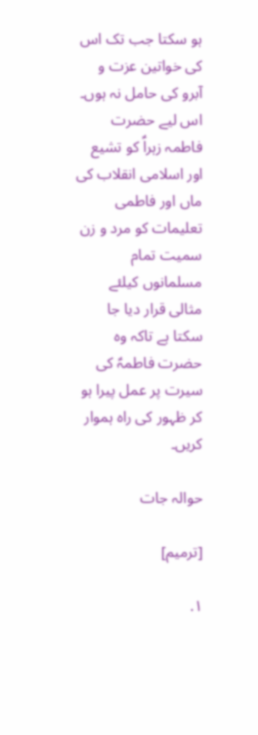ہو سکتا جب تک اس کی خواتین عزت و آبرو کی حامل نہ ہوں۔
اس لیے حضرت فاطمہ زہراؑ کو تشیع اور اسلامی انقلاب کی ماں اور فاطمی تعلیمات کو مرد و زن سمیت تمام مسلمانوں کیلئے مثالی قرار دیا جا سکتا ہے تاکہ وہ حضرت فاطمہؑ کی سیرت پر عمل پیرا ہو کر ظہور کی راہ ہموار کریں۔

حوالہ جات

[ترمیم]

۱.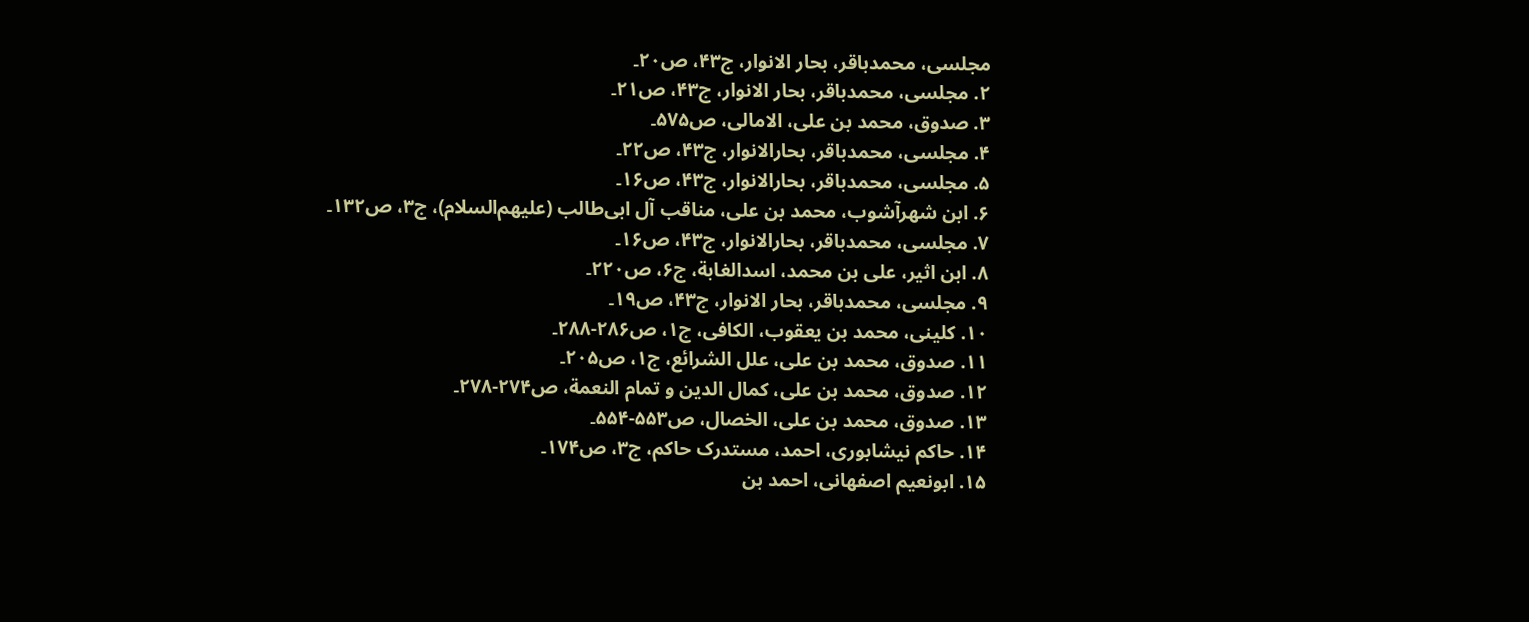مجلسی، محمدباقر، بحار الانوار، ج۴۳، ص۲۰۔
۲. مجلسی، محمدباقر، بحار الانوار، ج۴۳، ص۲۱۔
۳. صدوق، محمد بن علی، الامالی، ص۵۷۵۔
۴. مجلسی، محمدباقر، بحارالانوار، ج۴۳، ص۲۲۔
۵. مجلسی، محمدباقر، بحارالانوار، ج۴۳، ص۱۶۔
۶. ابن شهرآشوب، محمد بن علی‌، مناقب آل ابی‌طالب (علیهم‌السلام)، ج۳، ص۱۳۲۔
۷. مجلسی، محمدباقر، بحارالانوار، ج۴۳، ص۱۶۔
۸. ابن اثیر، علی بن محمد، اسدالغابة، ج۶، ص۲۲۰۔
۹. مجلسی، محمدباقر، بحار الانوار، ج۴۳، ص۱۹۔
۱۰. کلینی، محمد بن یعقوب، الکافی، ج۱، ص۲۸۶-۲۸۸۔
۱۱. صدوق، محمد بن علی، علل الشرائع، ج۱، ص۲۰۵۔
۱۲. صدوق، محمد بن علی، کمال الدین و تمام النعمة، ص۲۷۴-۲۷۸۔
۱۳. صدوق، محمد بن علی، الخصال، ص۵۵۳-۵۵۴۔
۱۴. حاکم نیشابوری، احمد، مستدرک حاکم، ج۳، ص۱۷۴۔
۱۵. ابونعیم اصفهانی، احمد بن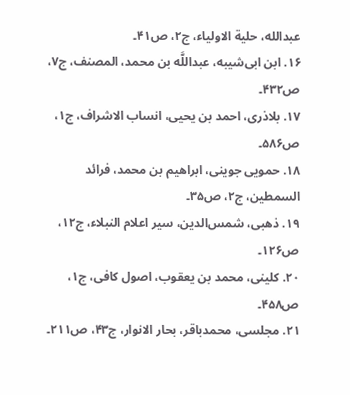عبدالله، حلیة الاولیاء، ج۲، ص۴۱۔
۱۶. ابن ابی‌شیبه، عبداللَّه بن محمد، المصنف، ج۷، ص۴۳۲۔
۱۷. بلاذری، احمد بن یحیی، انساب الاشراف، ج۱، ص۵۸۶۔
۱۸. حمویی جوینی، ابراهیم بن محمد، فرائد السمطین، ج۲، ص۳۵۔
۱۹. ذهبی، شمس‌الدین، سیر اعلام النبلاء، ج۱۲، ص۱۲۶۔
۲۰. کلینی، محمد بن یعقوب، اصول کافی، ج۱، ص۴۵۸۔
۲۱. مجلسی، محمدباقر، بحار الانوار، ج۴۳، ص۲۱۱۔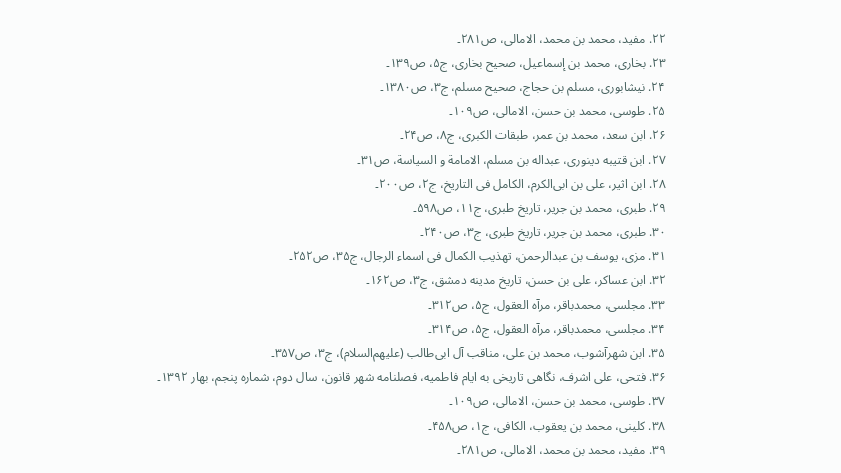۲۲. مفید، محمد بن محمد، الامالی، ص۲۸۱۔
۲۳. بخاری، محمد بن إسماعیل، صحیح بخاری، ج۵، ص۱۳۹۔
۲۴. نیشابوری، مسلم بن حجاج، صحیح مسلم، ج۳، ص۱۳۸۰۔
۲۵. طوسی، محمد بن حسن، الامالی، ص۱۰۹۔
۲۶. ابن سعد، محمد بن عمر، طبقات الکبری، ج۸، ص۲۴۔
۲۷. ابن قتیبه دینوری، عبداله بن مسلم، الامامة و السیاسة، ص۳۱۔
۲۸. ابن اثیر، علی بن ابی‌الکرم، الکامل فی التاریخ، ج۲، ص۲۰۰۔
۲۹. طبری، محمد بن جریر، تاریخ طبری، ج۱۱، ص۵۹۸۔
۳۰. طبری، محمد بن جریر، تاریخ طبری، ج۳، ص۲۴۰۔
۳۱. مزی، یوسف ‌بن‌ ‌عبد‌الرحمن‌، تهذیب الکمال فی اسماء الرجال، ج۳۵، ص۲۵۲۔
۳۲. ابن عساکر، علی بن حسن، تاریخ مدینه دمشق، ج۳، ص۱۶۲۔
۳۳. مجلسی، محمدباقر، مرآه العقول، ج۵، ص۳۱۲۔
۳۴. مجلسی، محمدباقر، مرآه العقول، ج۵، ص۳۱۴۔
۳۵. ابن شهرآشوب، محمد بن علی‌، مناقب آل ابی‌طالب (علیهم‌السلام)، ج۳، ص۳۵۷۔
۳۶. فتحی، علی اشرف، نگاهی تاریخی به ایام فاطمیه، فصلنامه شهر قانون، سال دوم، شماره پنجم، بهار ۱۳۹۲۔
۳۷. طوسی، محمد بن حسن، الامالی، ص۱۰۹۔
۳۸. کلینی، محمد بن یعقوب، الکافی، ج۱، ص۴۵۸۔
۳۹. مفید، محمد بن محمد، الامالی، ص۲۸۱۔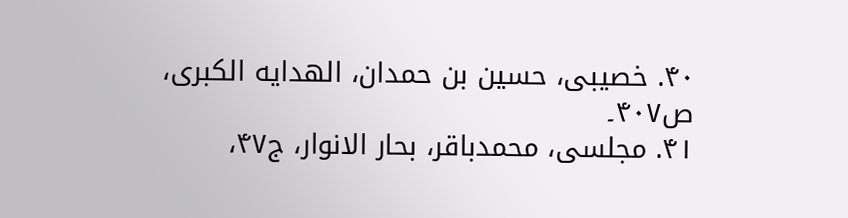۴۰. خصیبی، حسین بن حمدان، الهدایه الکبری، ص۴۰۷۔
۴۱. مجلسی، محمدباقر، بحار الانوار، ج۴۷،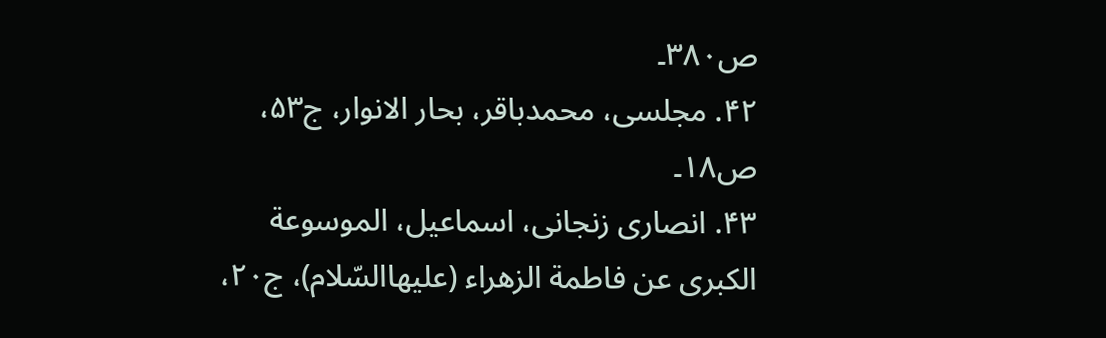ص۳۸۰۔
۴۲. مجلسی، محمدباقر، بحار الانوار، ج۵۳، ص۱۸۔
۴۳. انصاری زنجانی، اسماعیل، الموسوعة الکبری عن فاطمة الزهراء (علیهاالسّلام)، ج۲۰،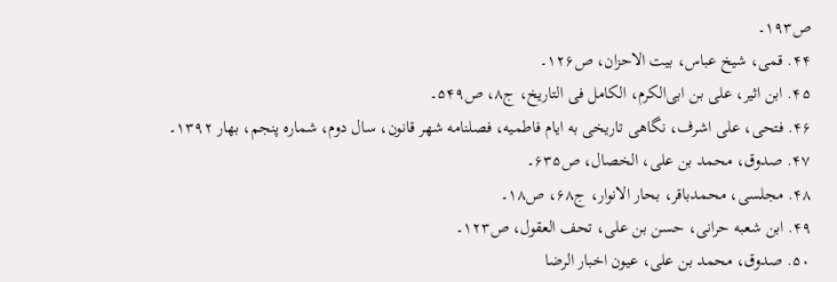ص۱۹۳۔
۴۴. قمی، شیخ عباس، بیت الاحزان، ص۱۲۶۔
۴۵. ابن اثیر، علی بن ابی‌الکرم، الکامل فی التاریخ، ج۸، ص۵۴۹۔
۴۶. فتحی، علی اشرف، نگاهی تاریخی به ایام فاطمیه، فصلنامه شهر قانون، سال دوم، شماره پنجم، بهار ۱۳۹۲۔
۴۷. صدوق، محمد بن علی‌، الخصال، ص۶۳۵۔
۴۸. مجلسی، محمدباقر، بحار الانوار، ج۶۸، ص۱۸۔
۴۹. ابن شعبه حرانی، حسن بن علی، تحف العقول، ص۱۲۳۔
۵۰. صدوق، محمد بن علی‌، عیون اخبار الرضا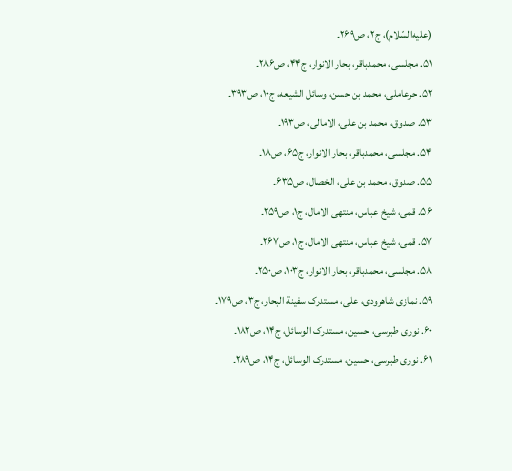(علیه‌السّلام)، ج۲، ص۲۶۹۔
۵۱. مجلسی، محمدباقر، بحار الانوار، ج۴۴، ص۲۸۶۔
۵۲. حرعاملی، محمد بن حسن، وسائل الشیعه، ج۱۰، ص۳۹۳۔
۵۳. صدوق، محمد بن علی‌، الامالی، ص۱۹۳۔
۵۴. مجلسی، محمدباقر، بحار الانوار، ج۶۵، ص۱۸۔
۵۵. صدوق، محمد بن علی‌، الخصال، ص۶۳۵۔
۵۶. قمی، شیخ عباس، منتهی الامال، ج۱، ص۲۵۹۔
۵۷. قمی، شیخ عباس، منتهی الامال، ج۱، ص۲۶۷۔
۵۸. مجلسی، محمدباقر، بحار الانوار، ج۱۰۳، ص۲۵۰۔
۵۹. نمازی شاهرودی، علی، مستدرک سفینة البحار، ج۳، ص۱۷۹۔
۶۰. نوری طبرسی، حسین، مستدرک الوسائل، ج۱۴، ص۱۸۲۔
۶۱. نوری طبرسی، حسین، مستدرک الوسائل، ج۱۴، ص۲۸۹۔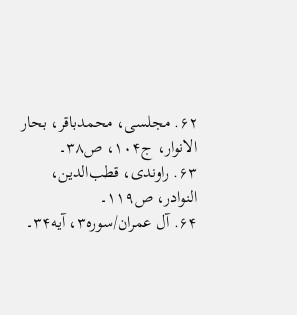۶۲. مجلسی، محمدباقر، بحار الانوار، ج۱۰۴، ص۳۸۔
۶۳. راوندی، قطب‌الدین، النوادر، ص۱۱۹۔
۶۴. آل عمران/سوره۳، آیه۳۴۔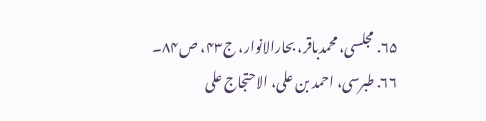۶۵. مجلسی، محمدباقر، بحارالانوار، ج۴۳، ص۸۴۔
۶۶. طبرسی، احمد بن علی، الاحتجاج علی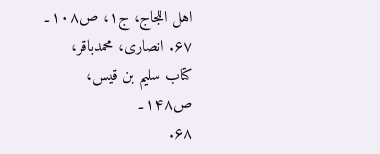اهل اللجاج، ج۱، ص۱۰۸۔
۶۷. انصاری، محمدباقر، کتاب سلیم بن قیس، ص۱۴۸۔
۶۸.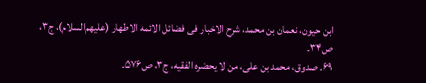ابن حیون، نعمان بن محمد، شرح الاخبار فی فضائل الائمه الاطهار (علیهم‌السلام)، ج۳، ص۳۴۔
۶۹. صدوق، محمد بن علی، من لا یحضره الفقیه، ج۳، ص۵۷۶۔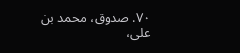۷۰. صدوق، محمد بن علی،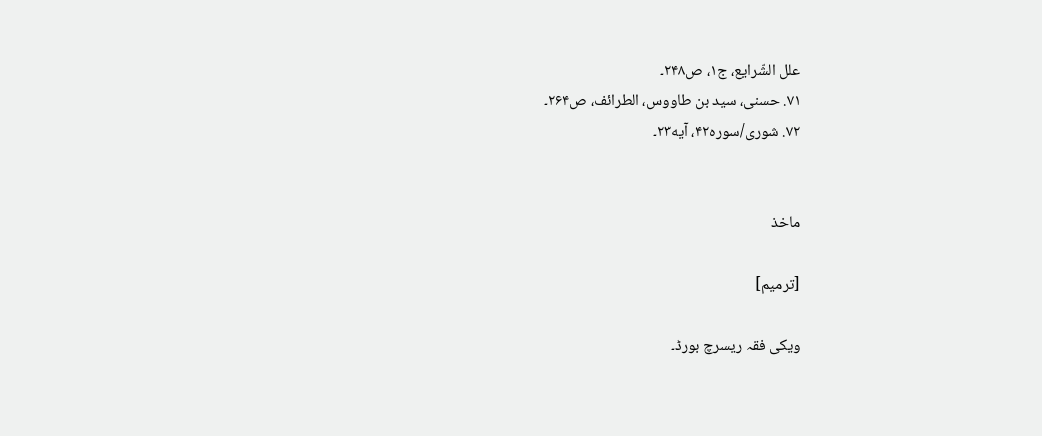علل الشّرایع، ج۱، ص۲۴۸۔
۷۱. حسنی، سید بن طاووس، الطرائف، ص۲۶۴۔
۷۲. شوری/سوره۴۲، آیه۲۳۔


ماخذ

[ترمیم]

ویکی فقہ ریسرچ بورڈ۔